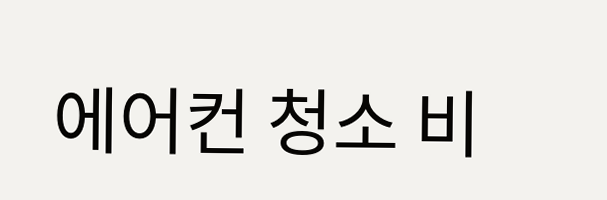에어컨 청소 비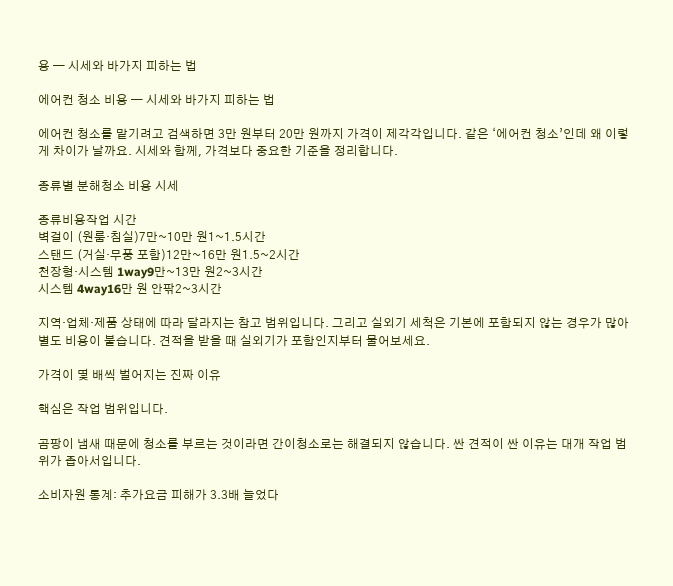용 — 시세와 바가지 피하는 법

에어컨 청소 비용 — 시세와 바가지 피하는 법

에어컨 청소를 맡기려고 검색하면 3만 원부터 20만 원까지 가격이 제각각입니다. 같은 ‘에어컨 청소’인데 왜 이렇게 차이가 날까요. 시세와 함께, 가격보다 중요한 기준을 정리합니다.

종류별 분해청소 비용 시세

종류비용작업 시간
벽걸이 (원룸·침실)7만~10만 원1~1.5시간
스탠드 (거실·무풍 포함)12만~16만 원1.5~2시간
천장형·시스템 1way9만~13만 원2~3시간
시스템 4way16만 원 안팎2~3시간

지역·업체·제품 상태에 따라 달라지는 참고 범위입니다. 그리고 실외기 세척은 기본에 포함되지 않는 경우가 많아 별도 비용이 붙습니다. 견적을 받을 때 실외기가 포함인지부터 물어보세요.

가격이 몇 배씩 벌어지는 진짜 이유

핵심은 작업 범위입니다.

곰팡이 냄새 때문에 청소를 부르는 것이라면 간이청소로는 해결되지 않습니다. 싼 견적이 싼 이유는 대개 작업 범위가 좁아서입니다.

소비자원 통계: 추가요금 피해가 3.3배 늘었다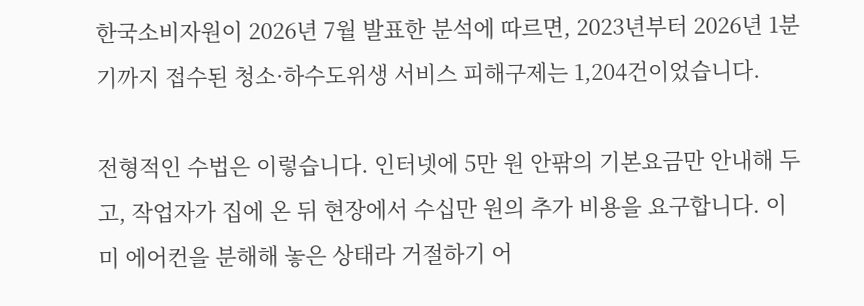한국소비자원이 2026년 7월 발표한 분석에 따르면, 2023년부터 2026년 1분기까지 접수된 청소·하수도위생 서비스 피해구제는 1,204건이었습니다.

전형적인 수법은 이렇습니다. 인터넷에 5만 원 안팎의 기본요금만 안내해 두고, 작업자가 집에 온 뒤 현장에서 수십만 원의 추가 비용을 요구합니다. 이미 에어컨을 분해해 놓은 상태라 거절하기 어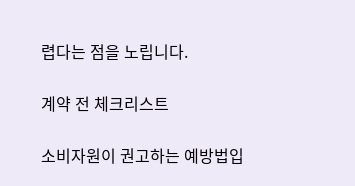렵다는 점을 노립니다.

계약 전 체크리스트

소비자원이 권고하는 예방법입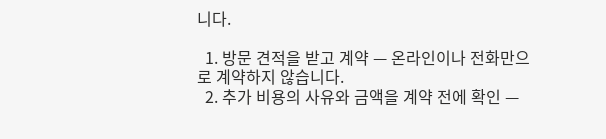니다.

  1. 방문 견적을 받고 계약 — 온라인이나 전화만으로 계약하지 않습니다.
  2. 추가 비용의 사유와 금액을 계약 전에 확인 —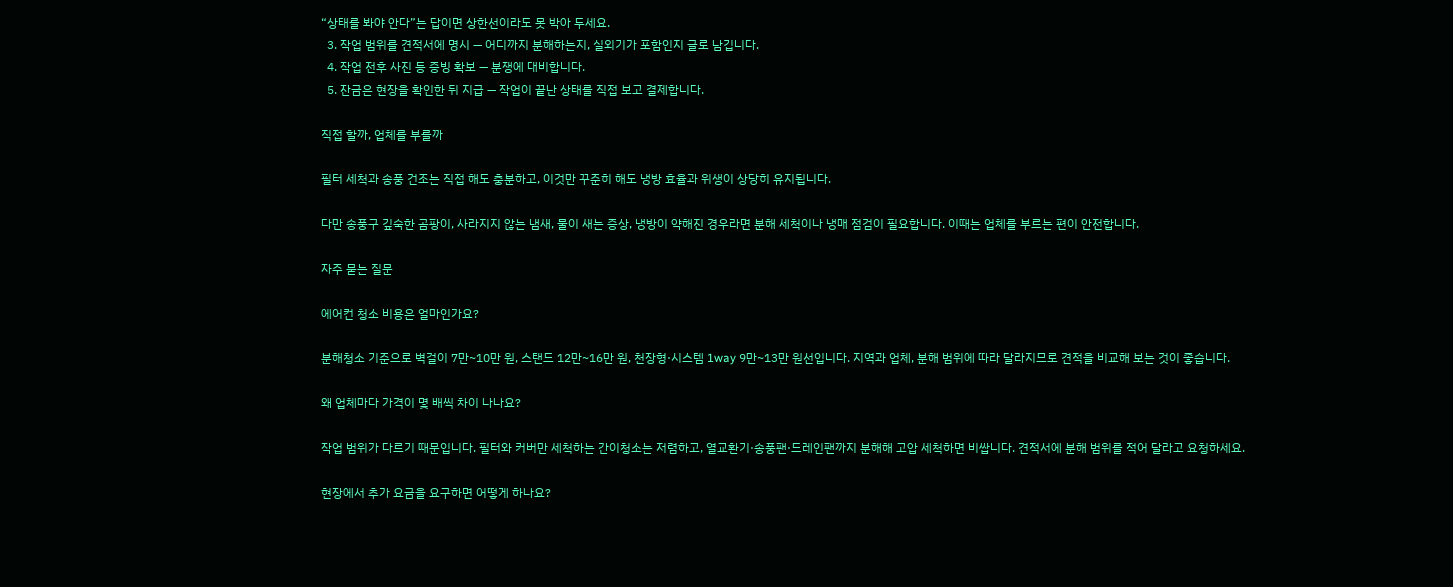“상태를 봐야 안다”는 답이면 상한선이라도 못 박아 두세요.
  3. 작업 범위를 견적서에 명시 — 어디까지 분해하는지, 실외기가 포함인지 글로 남깁니다.
  4. 작업 전후 사진 등 증빙 확보 — 분쟁에 대비합니다.
  5. 잔금은 현장을 확인한 뒤 지급 — 작업이 끝난 상태를 직접 보고 결제합니다.

직접 할까, 업체를 부를까

필터 세척과 송풍 건조는 직접 해도 충분하고, 이것만 꾸준히 해도 냉방 효율과 위생이 상당히 유지됩니다.

다만 송풍구 깊숙한 곰팡이, 사라지지 않는 냄새, 물이 새는 증상, 냉방이 약해진 경우라면 분해 세척이나 냉매 점검이 필요합니다. 이때는 업체를 부르는 편이 안전합니다.

자주 묻는 질문

에어컨 청소 비용은 얼마인가요?

분해청소 기준으로 벽걸이 7만~10만 원, 스탠드 12만~16만 원, 천장형·시스템 1way 9만~13만 원선입니다. 지역과 업체, 분해 범위에 따라 달라지므로 견적을 비교해 보는 것이 좋습니다.

왜 업체마다 가격이 몇 배씩 차이 나나요?

작업 범위가 다르기 때문입니다. 필터와 커버만 세척하는 간이청소는 저렴하고, 열교환기·송풍팬·드레인팬까지 분해해 고압 세척하면 비쌉니다. 견적서에 분해 범위를 적어 달라고 요청하세요.

현장에서 추가 요금을 요구하면 어떻게 하나요?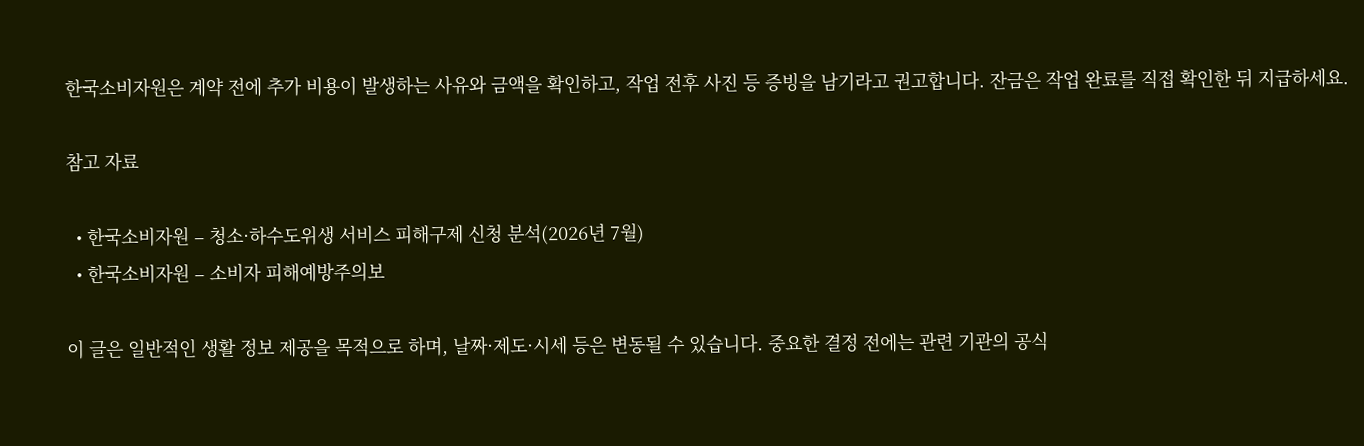한국소비자원은 계약 전에 추가 비용이 발생하는 사유와 금액을 확인하고, 작업 전후 사진 등 증빙을 남기라고 권고합니다. 잔금은 작업 완료를 직접 확인한 뒤 지급하세요.

참고 자료

  • 한국소비자원 – 청소·하수도위생 서비스 피해구제 신청 분석(2026년 7월)
  • 한국소비자원 – 소비자 피해예방주의보

이 글은 일반적인 생활 정보 제공을 목적으로 하며, 날짜·제도·시세 등은 변동될 수 있습니다. 중요한 결정 전에는 관련 기관의 공식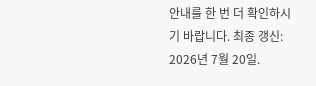안내를 한 번 더 확인하시기 바랍니다. 최종 갱신: 2026년 7월 20일.